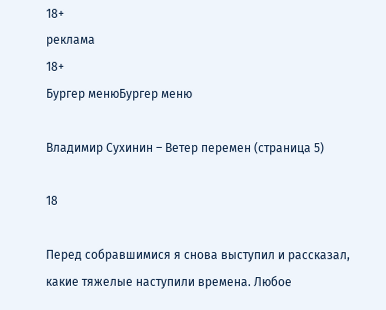18+
реклама
18+
Бургер менюБургер меню

Владимир Сухинин – Ветер перемен (страница 5)

18

Перед собравшимися я снова выступил и рассказал, какие тяжелые наступили времена. Любое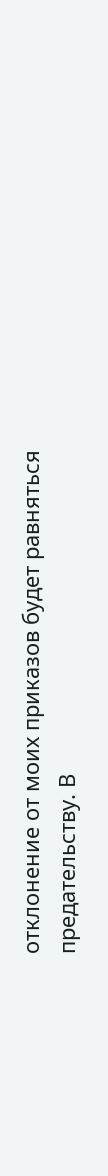отклонение от моих приказов будет равняться предательству. В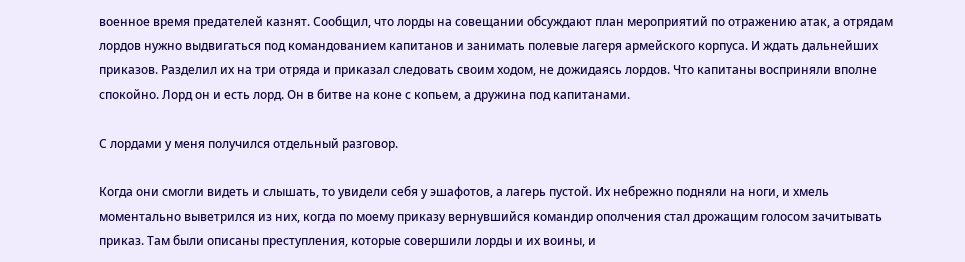военное время предателей казнят. Сообщил, что лорды на совещании обсуждают план мероприятий по отражению атак, а отрядам лордов нужно выдвигаться под командованием капитанов и занимать полевые лагеря армейского корпуса. И ждать дальнейших приказов. Разделил их на три отряда и приказал следовать своим ходом, не дожидаясь лордов. Что капитаны восприняли вполне спокойно. Лорд он и есть лорд. Он в битве на коне с копьем, а дружина под капитанами.

С лордами у меня получился отдельный разговор.

Когда они смогли видеть и слышать, то увидели себя у эшафотов, а лагерь пустой. Их небрежно подняли на ноги, и хмель моментально выветрился из них, когда по моему приказу вернувшийся командир ополчения стал дрожащим голосом зачитывать приказ. Там были описаны преступления, которые совершили лорды и их воины, и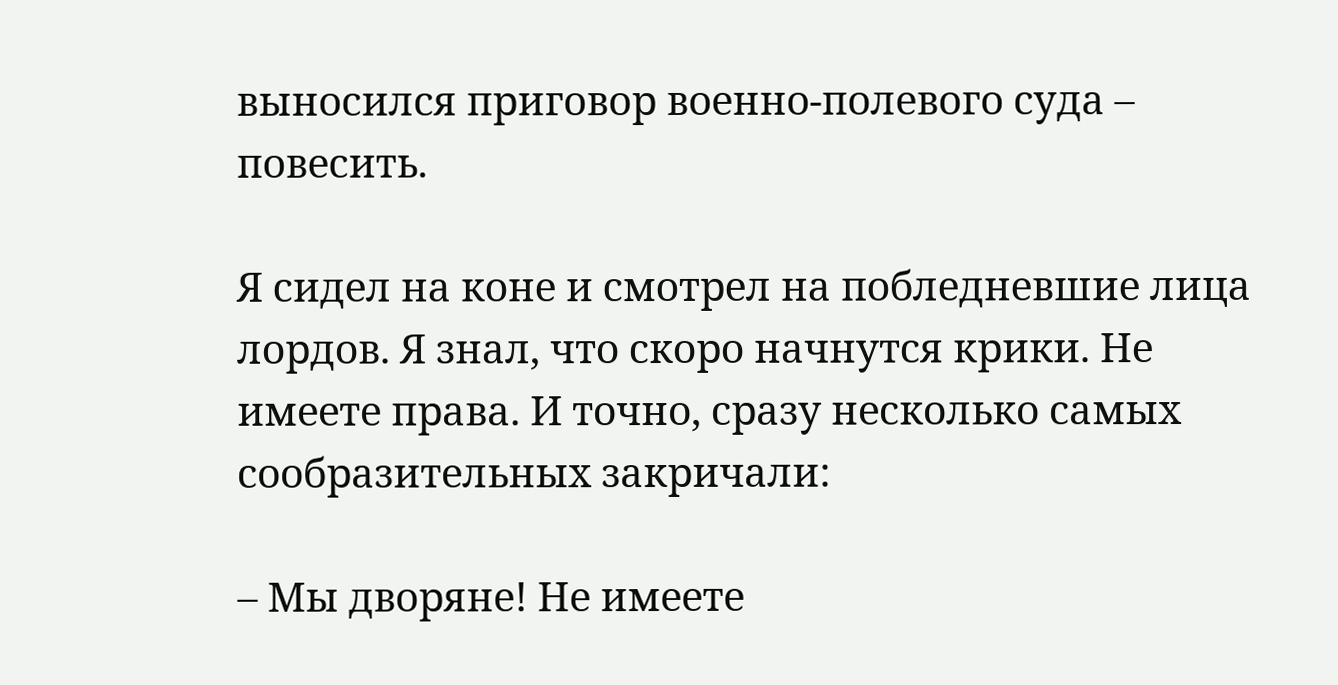выносился приговор военно-полевого суда – повесить.

Я сидел на коне и смотрел на побледневшие лица лордов. Я знал, что скоро начнутся крики. Не имеете права. И точно, сразу несколько самых сообразительных закричали:

– Мы дворяне! Не имеете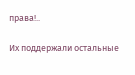права!..

Их поддержали остальные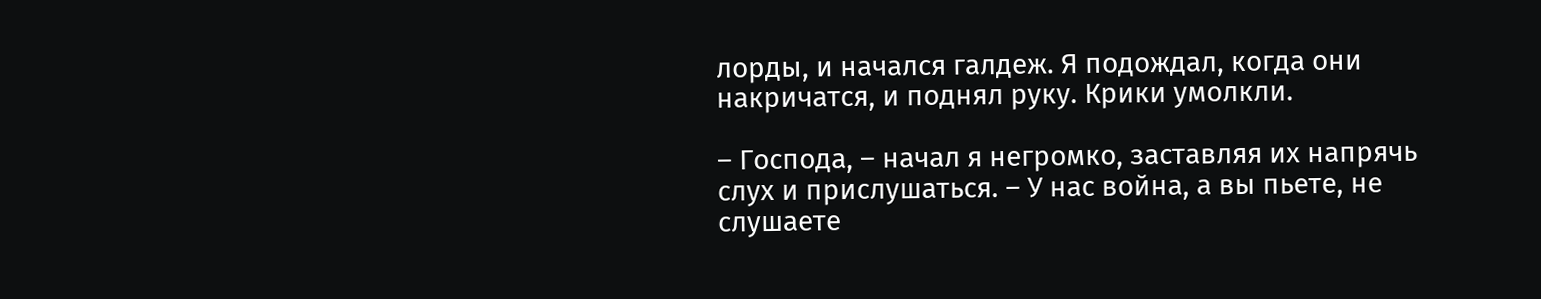лорды, и начался галдеж. Я подождал, когда они накричатся, и поднял руку. Крики умолкли.

– Господа, – начал я негромко, заставляя их напрячь слух и прислушаться. – У нас война, а вы пьете, не слушаете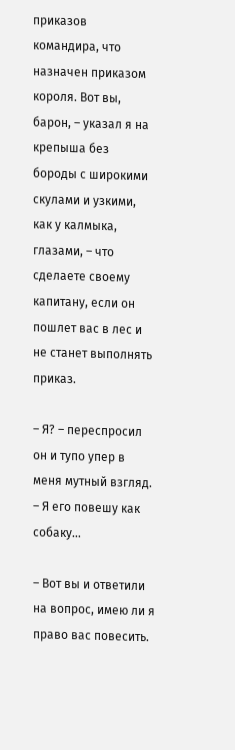приказов командира, что назначен приказом короля. Вот вы, барон, – указал я на крепыша без бороды с широкими скулами и узкими, как у калмыка, глазами, – что сделаете своему капитану, если он пошлет вас в лес и не станет выполнять приказ.

– Я? – переспросил он и тупо упер в меня мутный взгляд. – Я его повешу как собаку…

– Вот вы и ответили на вопрос, имею ли я право вас повесить.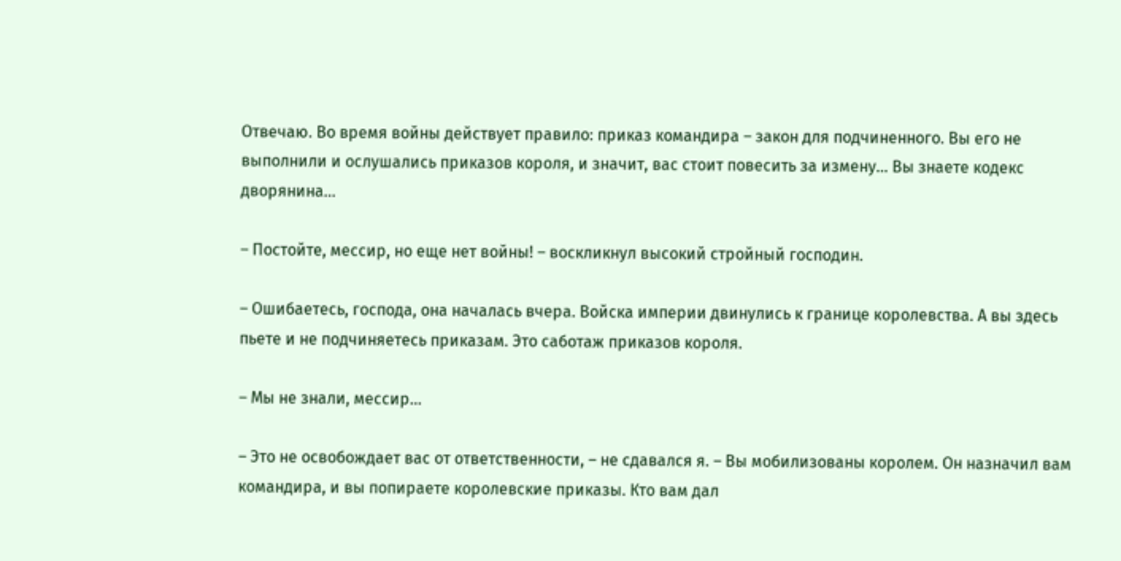Отвечаю. Во время войны действует правило: приказ командира – закон для подчиненного. Вы его не выполнили и ослушались приказов короля, и значит, вас стоит повесить за измену… Вы знаете кодекс дворянина…

– Постойте, мессир, но еще нет войны! – воскликнул высокий стройный господин.

– Ошибаетесь, господа, она началась вчера. Войска империи двинулись к границе королевства. А вы здесь пьете и не подчиняетесь приказам. Это саботаж приказов короля.

– Мы не знали, мессир…

– Это не освобождает вас от ответственности, – не сдавался я. – Вы мобилизованы королем. Он назначил вам командира, и вы попираете королевские приказы. Кто вам дал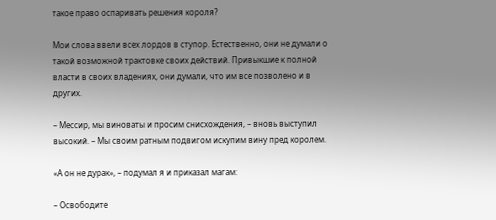такое право оспаривать решения короля?

Мои слова ввели всех лордов в ступор. Естественно, они не думали о такой возможной трактовке своих действий. Привыкшие к полной власти в своих владениях, они думали, что им все позволено и в других.

– Мессир, мы виноваты и просим снисхождения, – вновь выступил высокий. – Мы своим ратным подвигом искупим вину пред королем.

«А он не дурак», – подумал я и приказал магам:

– Освободите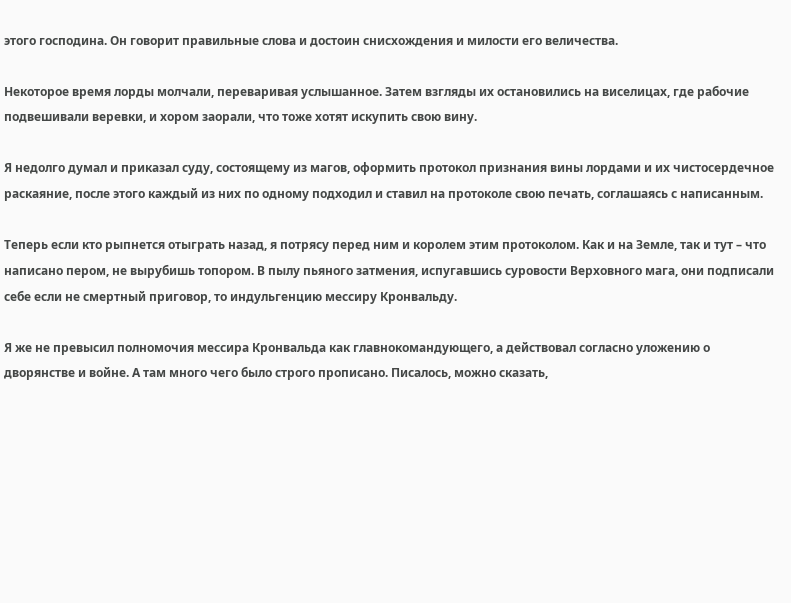этого господина. Он говорит правильные слова и достоин снисхождения и милости его величества.

Некоторое время лорды молчали, переваривая услышанное. Затем взгляды их остановились на виселицах, где рабочие подвешивали веревки, и хором заорали, что тоже хотят искупить свою вину.

Я недолго думал и приказал суду, состоящему из магов, оформить протокол признания вины лордами и их чистосердечное раскаяние, после этого каждый из них по одному подходил и ставил на протоколе свою печать, соглашаясь с написанным.

Теперь если кто рыпнется отыграть назад, я потрясу перед ним и королем этим протоколом. Как и на Земле, так и тут – что написано пером, не вырубишь топором. В пылу пьяного затмения, испугавшись суровости Верховного мага, они подписали себе если не смертный приговор, то индульгенцию мессиру Кронвальду.

Я же не превысил полномочия мессира Кронвальда как главнокомандующего, а действовал согласно уложению о дворянстве и войне. А там много чего было строго прописано. Писалось, можно сказать,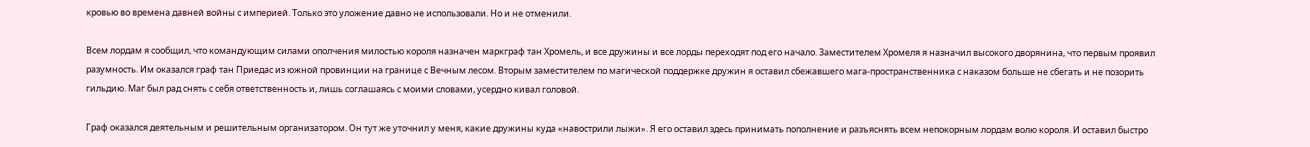кровью во времена давней войны с империей. Только это уложение давно не использовали. Но и не отменили.

Всем лордам я сообщил, что командующим силами ополчения милостью короля назначен маркграф тан Хромель, и все дружины и все лорды переходят под его начало. Заместителем Хромеля я назначил высокого дворянина, что первым проявил разумность. Им оказался граф тан Приедас из южной провинции на границе с Вечным лесом. Вторым заместителем по магической поддержке дружин я оставил сбежавшего мага-пространственника с наказом больше не сбегать и не позорить гильдию. Маг был рад снять с себя ответственность и, лишь соглашаясь с моими словами, усердно кивал головой.

Граф оказался деятельным и решительным организатором. Он тут же уточнил у меня, какие дружины куда «навострили лыжи». Я его оставил здесь принимать пополнение и разъяснять всем непокорным лордам волю короля. И оставил быстро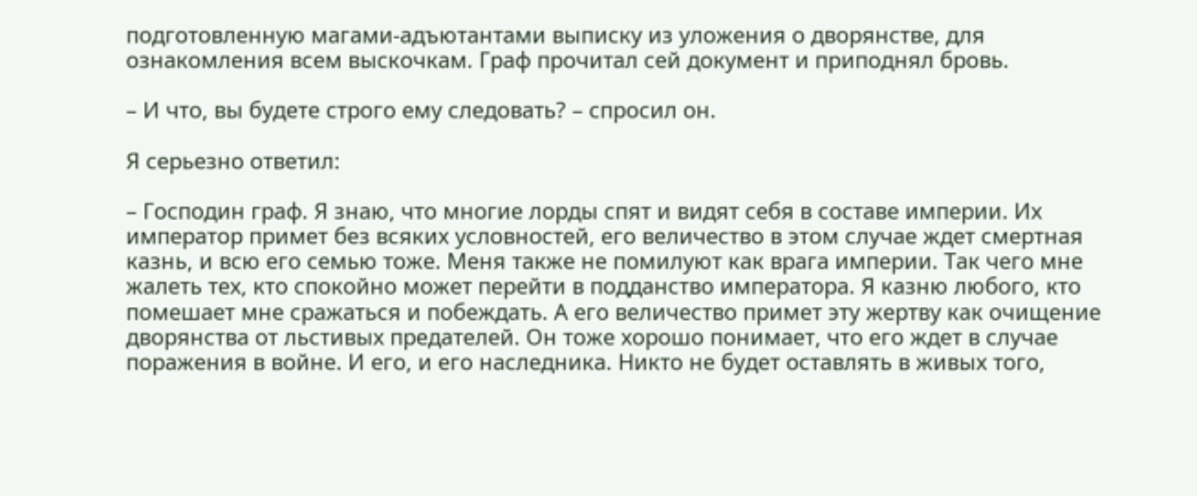подготовленную магами-адъютантами выписку из уложения о дворянстве, для ознакомления всем выскочкам. Граф прочитал сей документ и приподнял бровь.

– И что, вы будете строго ему следовать? – спросил он.

Я серьезно ответил:

– Господин граф. Я знаю, что многие лорды спят и видят себя в составе империи. Их император примет без всяких условностей, его величество в этом случае ждет смертная казнь, и всю его семью тоже. Меня также не помилуют как врага империи. Так чего мне жалеть тех, кто спокойно может перейти в подданство императора. Я казню любого, кто помешает мне сражаться и побеждать. А его величество примет эту жертву как очищение дворянства от льстивых предателей. Он тоже хорошо понимает, что его ждет в случае поражения в войне. И его, и его наследника. Никто не будет оставлять в живых того,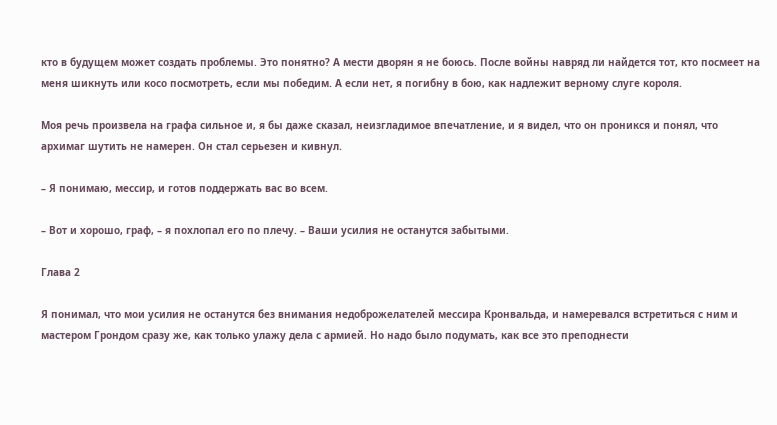кто в будущем может создать проблемы. Это понятно? А мести дворян я не боюсь. После войны навряд ли найдется тот, кто посмеет на меня шикнуть или косо посмотреть, если мы победим. А если нет, я погибну в бою, как надлежит верному слуге короля.

Моя речь произвела на графа сильное и, я бы даже сказал, неизгладимое впечатление, и я видел, что он проникся и понял, что архимаг шутить не намерен. Он стал серьезен и кивнул.

– Я понимаю, мессир, и готов поддержать вас во всем.

– Вот и хорошо, граф, – я похлопал его по плечу. – Ваши усилия не останутся забытыми.

Глава 2

Я понимал, что мои усилия не останутся без внимания недоброжелателей мессира Кронвальда, и намеревался встретиться с ним и мастером Грондом сразу же, как только улажу дела с армией. Но надо было подумать, как все это преподнести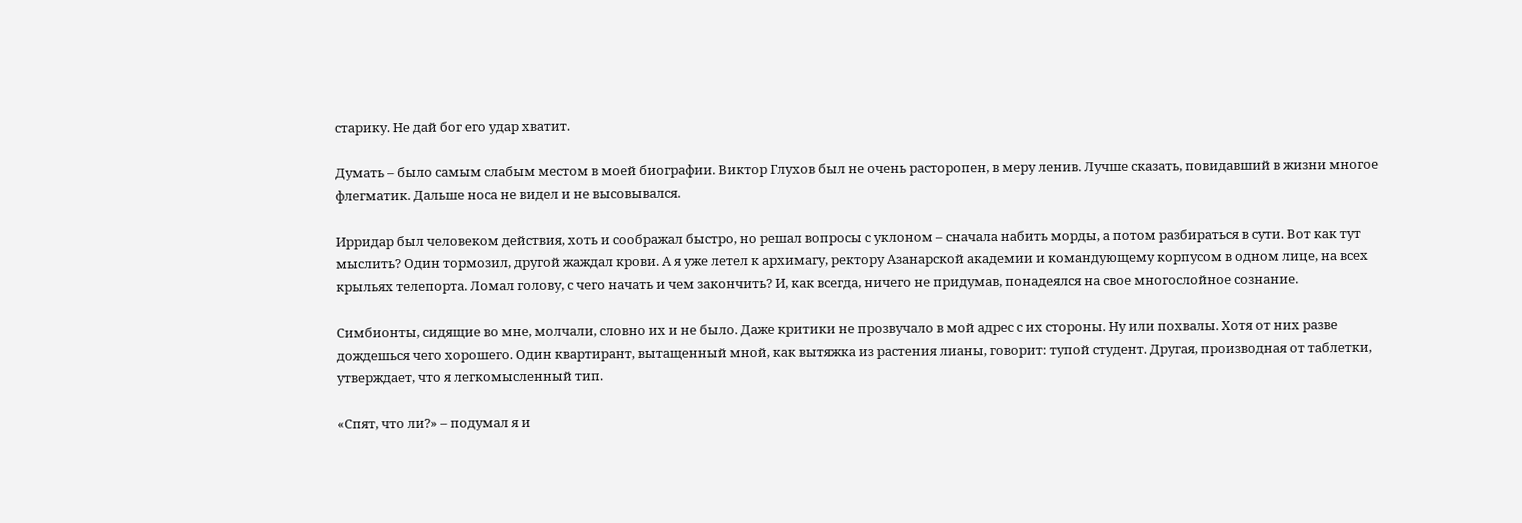старику. Не дай бог его удар хватит.

Думать – было самым слабым местом в моей биографии. Виктор Глухов был не очень расторопен, в меру ленив. Лучше сказать, повидавший в жизни многое флегматик. Дальше носа не видел и не высовывался.

Ирридар был человеком действия, хоть и соображал быстро, но решал вопросы с уклоном – сначала набить морды, а потом разбираться в сути. Вот как тут мыслить? Один тормозил, другой жаждал крови. А я уже летел к архимагу, ректору Азанарской академии и командующему корпусом в одном лице, на всех крыльях телепорта. Ломал голову, с чего начать и чем закончить? И, как всегда, ничего не придумав, понадеялся на свое многослойное сознание.

Симбионты, сидящие во мне, молчали, словно их и не было. Даже критики не прозвучало в мой адрес с их стороны. Ну или похвалы. Хотя от них разве дождешься чего хорошего. Один квартирант, вытащенный мной, как вытяжка из растения лианы, говорит: тупой студент. Другая, производная от таблетки, утверждает, что я легкомысленный тип.

«Спят, что ли?» – подумал я и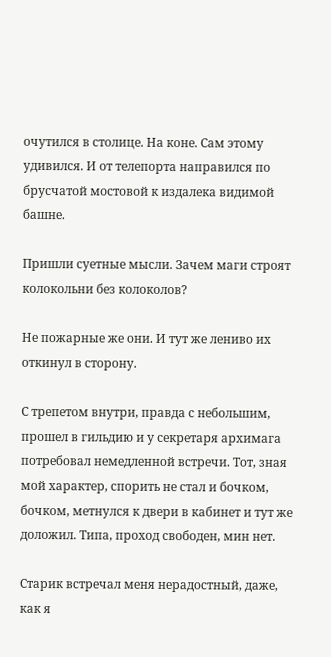очутился в столице. На коне. Сам этому удивился. И от телепорта направился по брусчатой мостовой к издалека видимой башне.

Пришли суетные мысли. Зачем маги строят колокольни без колоколов?

Не пожарные же они. И тут же лениво их откинул в сторону.

С трепетом внутри, правда с небольшим, прошел в гильдию и у секретаря архимага потребовал немедленной встречи. Тот, зная мой характер, спорить не стал и бочком, бочком, метнулся к двери в кабинет и тут же доложил. Типа, проход свободен, мин нет.

Старик встречал меня нерадостный, даже, как я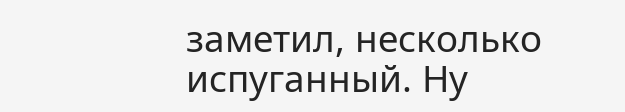заметил, несколько испуганный. Ну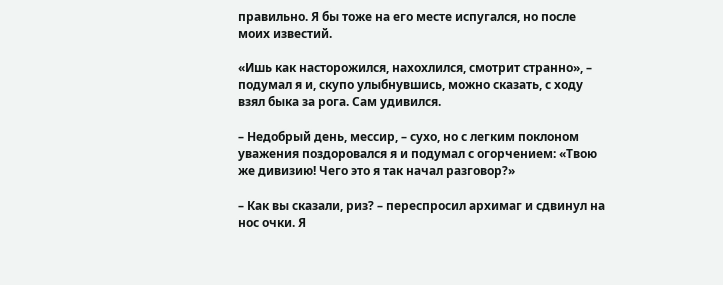правильно. Я бы тоже на его месте испугался, но после моих известий.

«Ишь как насторожился, нахохлился, смотрит странно», – подумал я и, скупо улыбнувшись, можно сказать, с ходу взял быка за рога. Сам удивился.

– Недобрый день, мессир, – сухо, но с легким поклоном уважения поздоровался я и подумал с огорчением: «Твою же дивизию! Чего это я так начал разговор?»

– Как вы сказали, риз? – переспросил архимаг и сдвинул на нос очки. Я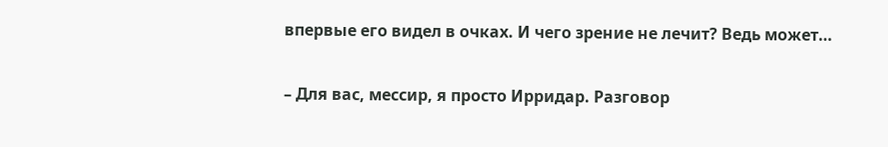впервые его видел в очках. И чего зрение не лечит? Ведь может…

– Для вас, мессир, я просто Ирридар. Разговор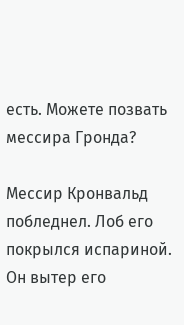есть. Можете позвать мессира Гронда?

Мессир Кронвальд побледнел. Лоб его покрылся испариной. Он вытер его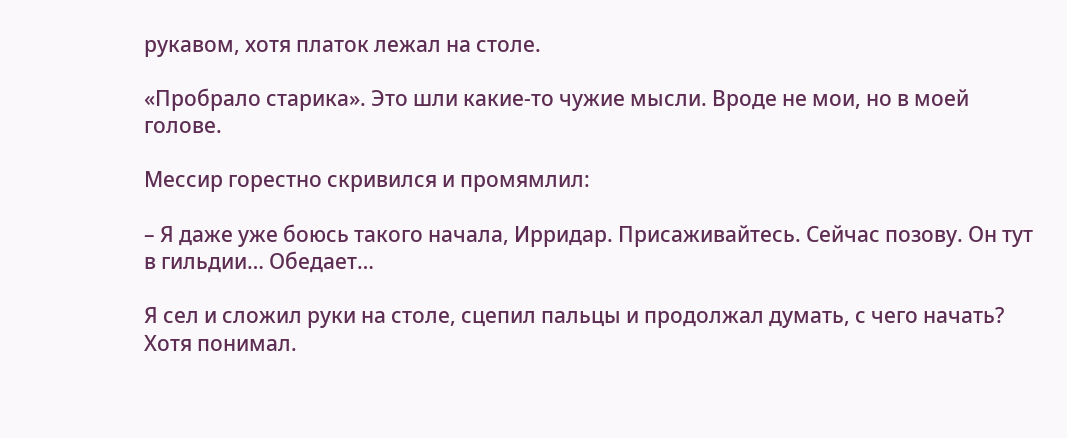рукавом, хотя платок лежал на столе.

«Пробрало старика». Это шли какие-то чужие мысли. Вроде не мои, но в моей голове.

Мессир горестно скривился и промямлил:

– Я даже уже боюсь такого начала, Ирридар. Присаживайтесь. Сейчас позову. Он тут в гильдии… Обедает…

Я сел и сложил руки на столе, сцепил пальцы и продолжал думать, с чего начать? Хотя понимал.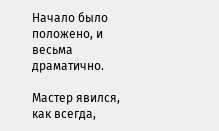Начало было положено, и весьма драматично.

Мастер явился, как всегда,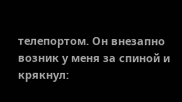телепортом. Он внезапно возник у меня за спиной и крякнул: